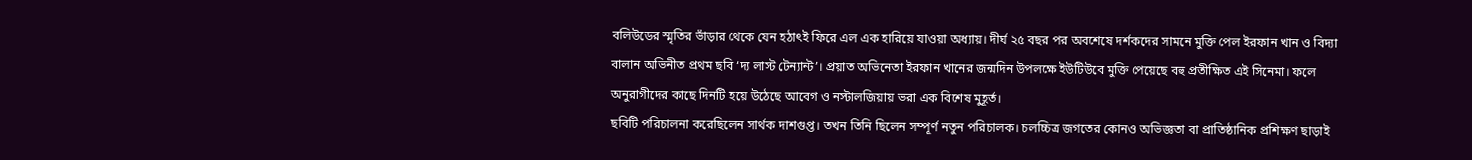বলিউডের স্মৃতির ভাঁড়ার থেকে যেন হঠাৎই ফিরে এল এক হারিয়ে যাওয়া অধ্যায়। দীর্ঘ ২৫ বছর পর অবশেষে দর্শকদের সামনে মুক্তি পেল ইরফান খান ও বিদ্যা বালান অভিনীত প্রথম ছবি ‘দ্য লাস্ট টেন্যান্ট’। প্রয়াত অভিনেতা ইরফান খানের জন্মদিন উপলক্ষে ইউটিউবে মুক্তি পেয়েছে বহু প্রতীক্ষিত এই সিনেমা। ফলে অনুরাগীদের কাছে দিনটি হয়ে উঠেছে আবেগ ও নস্টালজিয়ায় ভরা এক বিশেষ মুহূর্ত।
ছবিটি পরিচালনা করেছিলেন সার্থক দাশগুপ্ত। তখন তিনি ছিলেন সম্পূর্ণ নতুন পরিচালক। চলচ্চিত্র জগতের কোনও অভিজ্ঞতা বা প্রাতিষ্ঠানিক প্রশিক্ষণ ছাড়াই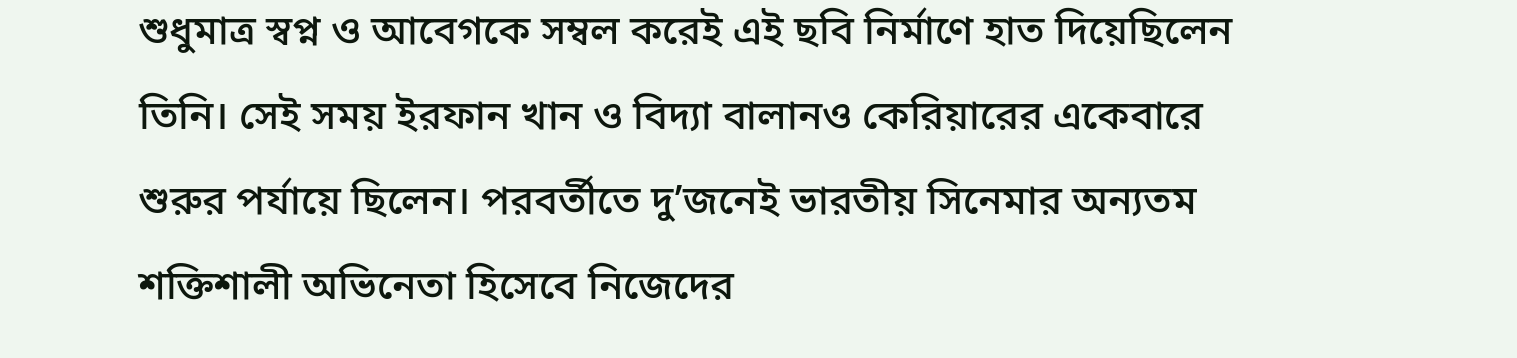শুধুমাত্র স্বপ্ন ও আবেগকে সম্বল করেই এই ছবি নির্মাণে হাত দিয়েছিলেন তিনি। সেই সময় ইরফান খান ও বিদ্যা বালানও কেরিয়ারের একেবারে শুরুর পর্যায়ে ছিলেন। পরবর্তীতে দু’জনেই ভারতীয় সিনেমার অন্যতম শক্তিশালী অভিনেতা হিসেবে নিজেদের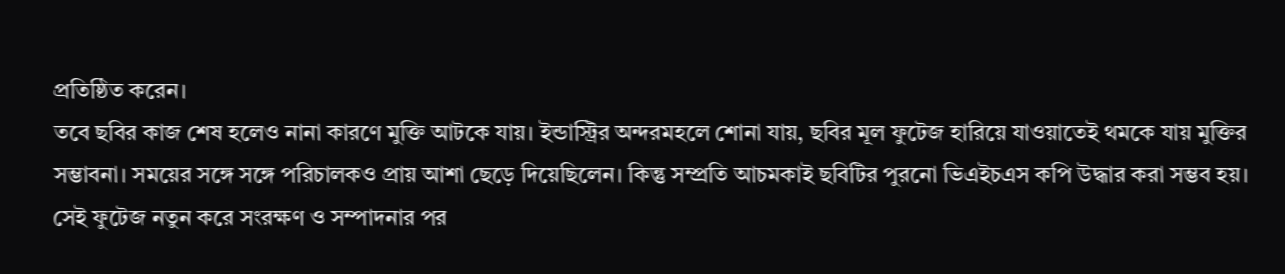প্রতিষ্ঠিত করেন।
তবে ছবির কাজ শেষ হলেও নানা কারণে মুক্তি আটকে যায়। ইন্ডাস্ট্রির অন্দরমহলে শোনা যায়, ছবির মূল ফুটেজ হারিয়ে যাওয়াতেই থমকে যায় মুক্তির সম্ভাবনা। সময়ের সঙ্গে সঙ্গে পরিচালকও প্রায় আশা ছেড়ে দিয়েছিলেন। কিন্তু সম্প্রতি আচমকাই ছবিটির পুরনো ভিএইচএস কপি উদ্ধার করা সম্ভব হয়। সেই ফুটেজ নতুন করে সংরক্ষণ ও সম্পাদনার পর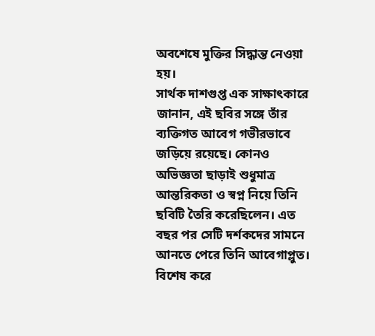অবশেষে মুক্তির সিদ্ধান্ত নেওয়া হয়।
সার্থক দাশগুপ্ত এক সাক্ষাৎকারে জানান, এই ছবির সঙ্গে তাঁর ব্যক্তিগত আবেগ গভীরভাবে জড়িয়ে রয়েছে। কোনও অভিজ্ঞতা ছাড়াই শুধুমাত্র আন্তরিকতা ও স্বপ্ন নিয়ে তিনি ছবিটি তৈরি করেছিলেন। এত বছর পর সেটি দর্শকদের সামনে আনতে পেরে তিনি আবেগাপ্লুত। বিশেষ করে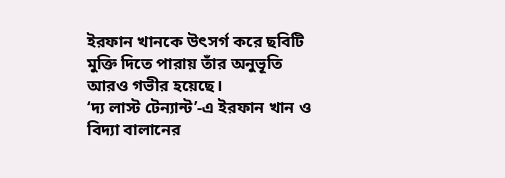ইরফান খানকে উৎসর্গ করে ছবিটি মুক্তি দিতে পারায় তাঁর অনুভূতি আরও গভীর হয়েছে।
‘দ্য লাস্ট টেন্যান্ট’-এ ইরফান খান ও বিদ্যা বালানের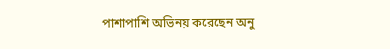পাশাপাশি অভিনয় করেছেন অনু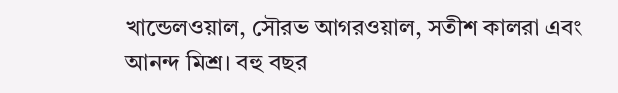খান্ডেলওয়াল, সৌরভ আগরওয়াল, সতীশ কালরা এবং আনন্দ মিশ্র। বহু বছর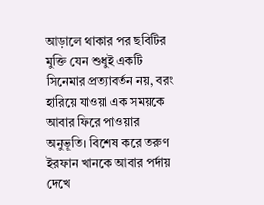আড়ালে থাকার পর ছবিটির মুক্তি যেন শুধুই একটি সিনেমার প্রত্যাবর্তন নয়, বরং হারিয়ে যাওয়া এক সময়কে আবার ফিরে পাওয়ার অনুভূতি। বিশেষ করে তরুণ ইরফান খানকে আবার পর্দায় দেখে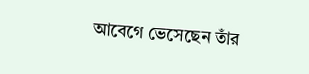আবেগে ভেসেছেন তাঁর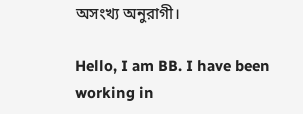অসংখ্য অনুরাগী।

Hello, I am BB. I have been working in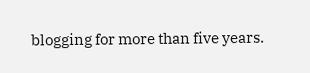blogging for more than five years.